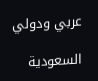عربي ودولي

السعودية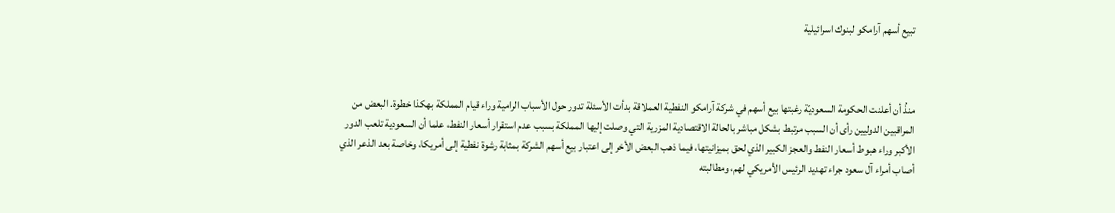تبيع أسهم آرامكو لبنوك اسرائيلية



منذُ أن أعلنت الحكومة السعوديّة رغبتها بيع أسهم في شركة آرامكو النفطية العملاقة بدأت الأسئلة تدور حول الأسباب الرامية وراء قيام المملكة بهكذا خطوة. البعض من المراقبين الدوليين رأى أن السبب مرتبط بشكل مباشر بالحالة الاقتصادية المزرية التي وصلت إليها المملكة بسبب عدم استقرار أسعار النفط، علما أن السعودية تلعب الدور الأكبر وراء هبوط أسعار النفط والعجز الكبير الذي لحق بميزانيتها، فيما ذهب البعض الأخر إلى اعتبار بيع أسهم الشركة بمثابة رشوة نفطية إلى أمريكا، وخاصة بعد الذعر الذي أصاب أمراء آل سعود جراء تهديد الرئيس الأمريكي لهم، ومطالبته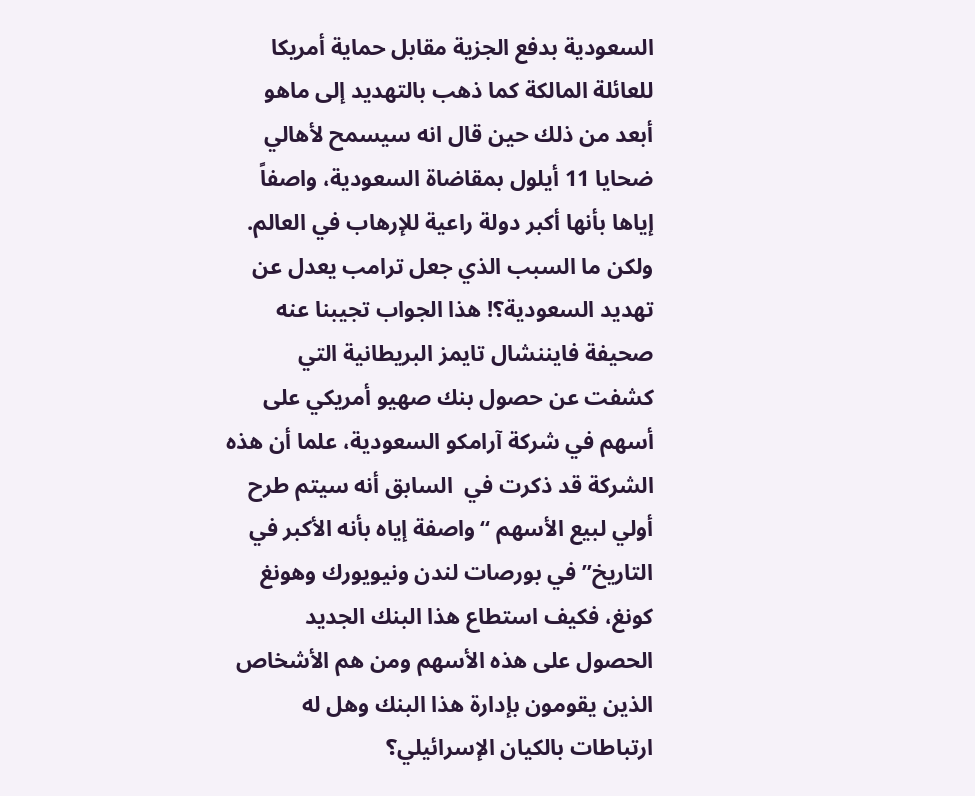السعودية بدفع الجزية مقابل حماية أمريكا للعائلة المالكة كما ذهب بالتهديد إلى ماهو أبعد من ذلك حين قال انه سيسمح لأهالي ضحايا 11 أيلول بمقاضاة السعودية، واصفاً إياها بأنها أكبر دولة راعية للإرهاب في العالم. ولكن ما السبب الذي جعل ترامب يعدل عن تهديد السعودية؟! هذا الجواب تجيبنا عنه صحيفة فايننشال تايمز البريطانية التي كشفت عن حصول بنك صهيو أمريكي على أسهم في شركة آرامكو السعودية، علما أن هذه الشركة قد ذكرت في  السابق أنه سيتم طرح أولي لبيع الأسهم “واصفة إياه بأنه الأكبر في التاريخ” في بورصات لندن ونيويورك وهونغ كونغ، فكيف استطاع هذا البنك الجديد الحصول على هذه الأسهم ومن هم الأشخاص الذين يقومون بإدارة هذا البنك وهل له ارتباطات بالكيان الإسرائيلي؟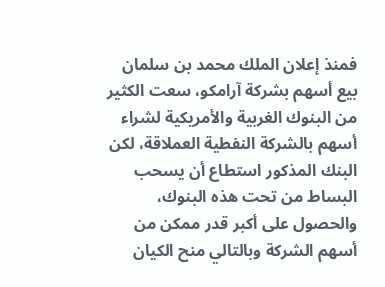فمنذ إعلان الملك محمد بن سلمان بيع أسهم بشركة آرامكو، سعت الكثير من البنوك الغربية والأمريكية لشراء أسهم بالشركة النفطية العملاقة، لكن البنك المذكور استطاع أن يسحب البساط من تحت هذه البنوك، والحصول على أكبر قدر ممكن من أسهم الشركة وبالتالي منح الكيان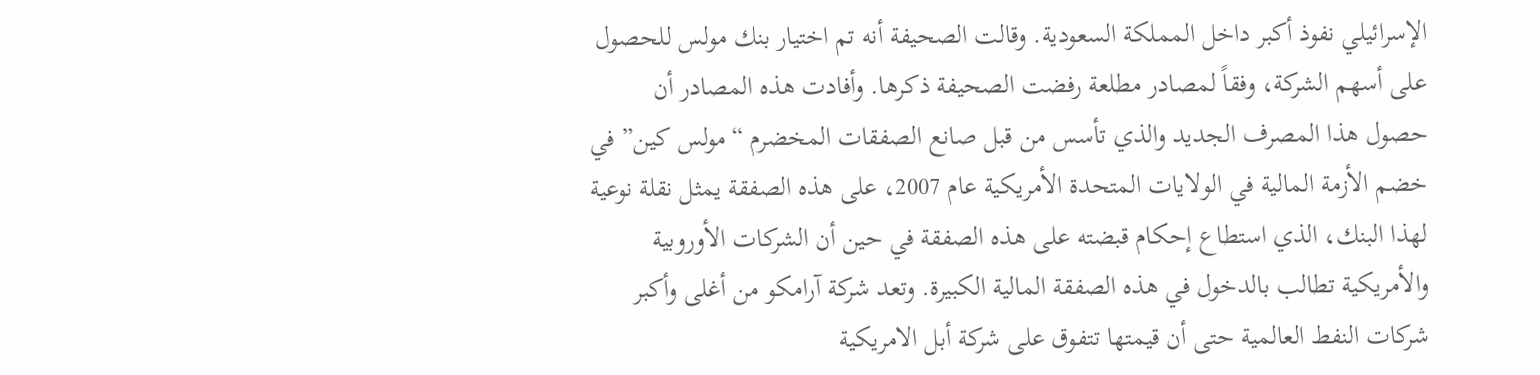الإسرائيلي نفوذ أكبر داخل المملكة السعودية. وقالت الصحيفة أنه تم اختيار بنك مولس للحصول على أسهم الشركة، وفقاً لمصادر مطلعة رفضت الصحيفة ذكرها. وأفادت هذه المصادر أن حصول هذا المصرف الجديد والذي تأسس من قبل صانع الصفقات المخضرم “مولس كين” في خضم الأزمة المالية في الولايات المتحدة الأمريكية عام 2007، على هذه الصفقة يمثل نقلة نوعية لهذا البنك، الذي استطاع إحكام قبضته على هذه الصفقة في حين أن الشركات الأوروبية والأمريكية تطالب بالدخول في هذه الصفقة المالية الكبيرة. وتعد شركة آرامكو من أغلى وأكبر شركات النفط العالمية حتى أن قيمتها تتفوق على شركة أبل الامريكية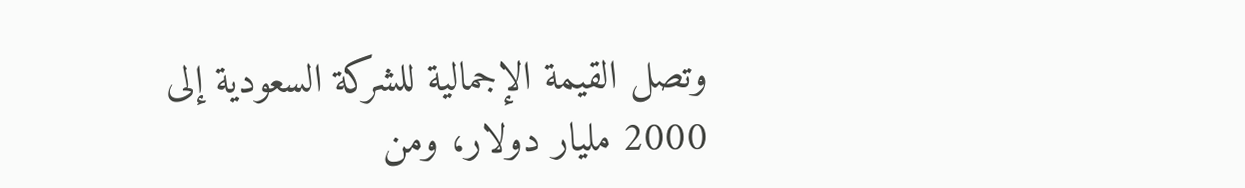وتصل القيمة الإجمالية للشركة السعودية إلى  2000 مليار دولار، ومن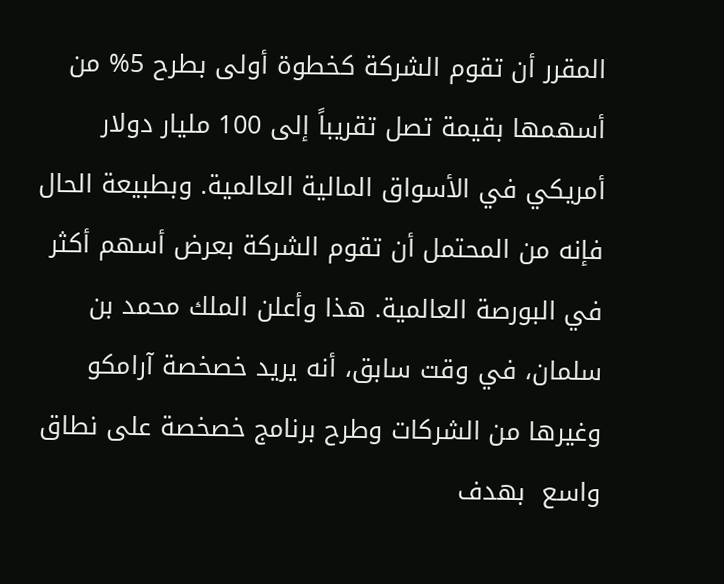المقرر أن تقوم الشركة كخطوة أولى بطرح 5% من أسهمها بقيمة تصل تقريباً إلى 100 مليار دولار أمريكي في الأسواق المالية العالمية. وبطبيعة الحال فإنه من المحتمل أن تقوم الشركة بعرض أسهم أكثر في البورصة العالمية. هذا وأعلن الملك محمد بن سلمان، في وقت سابق، أنه يريد خصخصة آرامكو وغيرها من الشركات وطرح برنامج خصخصة على نطاق واسع  بهدف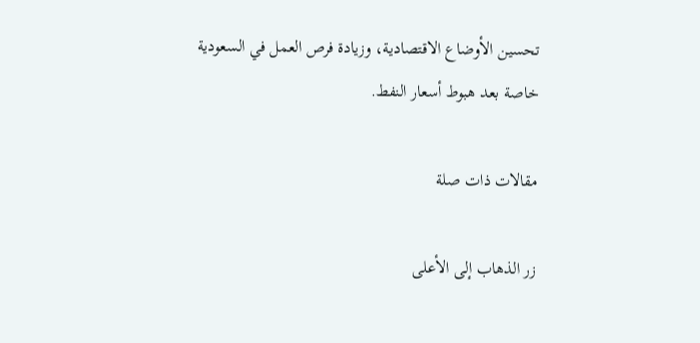تحسين الأوضاع الاقتصادية، وزيادة فرص العمل في السعودية  خاصة بعد هبوط أسعار النفط.

مقالات ذات صلة

زر الذهاب إلى الأعلى